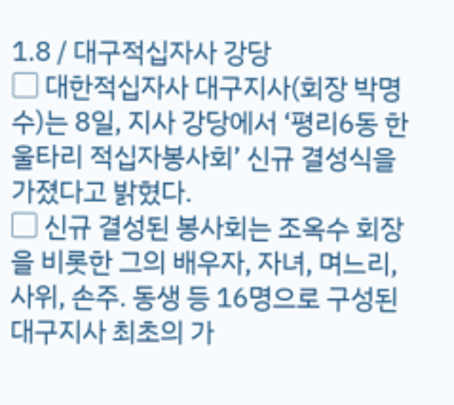1.8 / 대구적십자사 강당
▢ 대한적십자사 대구지사(회장 박명수)는 8일, 지사 강당에서 ‘평리6동 한울타리 적십자봉사회’ 신규 결성식을 가졌다고 밝혔다.
▢ 신규 결성된 봉사회는 조옥수 회장을 비롯한 그의 배우자, 자녀, 며느리, 사위, 손주. 동생 등 16명으로 구성된 대구지사 최초의 가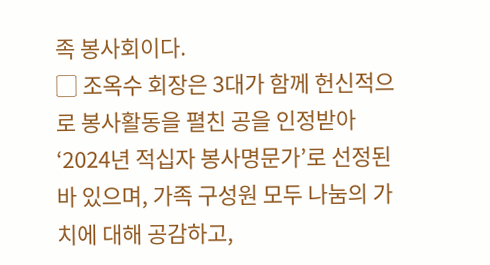족 봉사회이다.
▢ 조옥수 회장은 3대가 함께 헌신적으로 봉사활동을 펼친 공을 인정받아 ‘2024년 적십자 봉사명문가’로 선정된 바 있으며, 가족 구성원 모두 나눔의 가치에 대해 공감하고,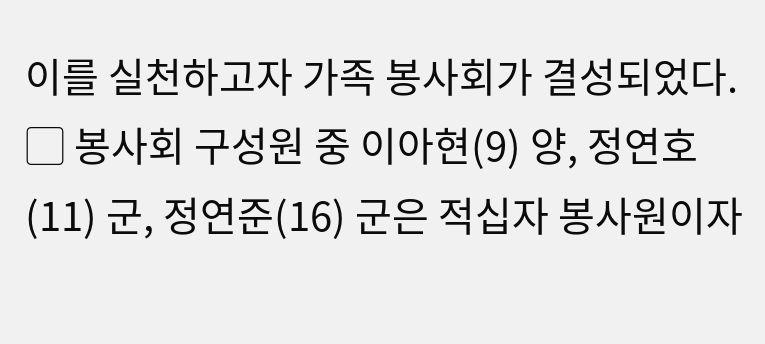이를 실천하고자 가족 봉사회가 결성되었다.
▢ 봉사회 구성원 중 이아현(9) 양, 정연호(11) 군, 정연준(16) 군은 적십자 봉사원이자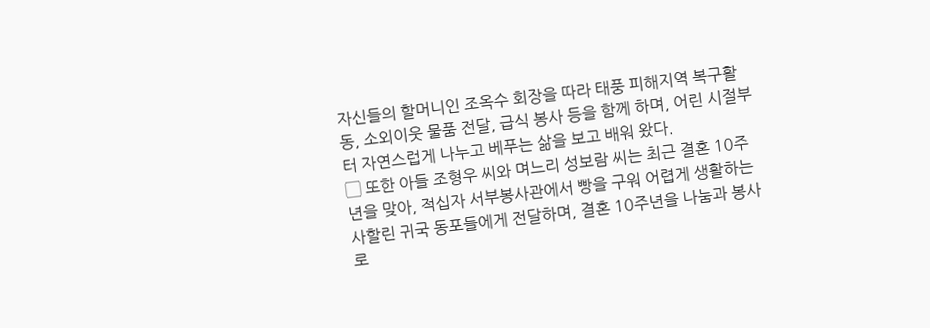자신들의 할머니인 조옥수 회장을 따라 태풍 피해지역 복구활동, 소외이웃 물품 전달, 급식 봉사 등을 함께 하며, 어린 시절부터 자연스럽게 나누고 베푸는 삶을 보고 배워 왔다.
▢ 또한 아들 조형우 씨와 며느리 성보람 씨는 최근 결혼 10주년을 맞아, 적십자 서부봉사관에서 빵을 구워 어렵게 생활하는 사할린 귀국 동포들에게 전달하며, 결혼 10주년을 나눔과 봉사로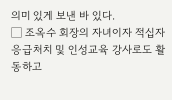의미 있게 보낸 바 있다.
▢ 조옥수 회장의 자녀이자 적십자 응급처치 및 인성교육 강사로도 활동하고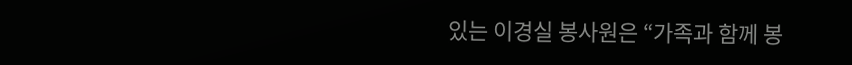있는 이경실 봉사원은 “가족과 함께 봉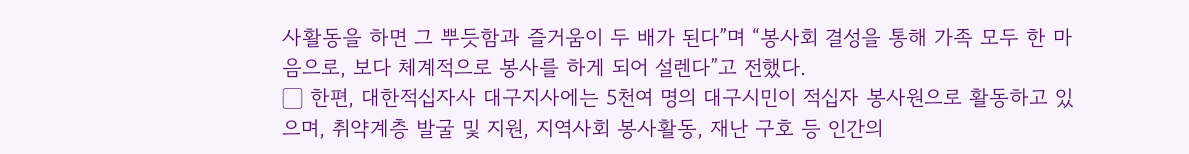사활동을 하면 그 뿌듯함과 즐거움이 두 배가 된다”며 “봉사회 결성을 통해 가족 모두 한 마음으로, 보다 체계적으로 봉사를 하게 되어 설렌다”고 전했다.
▢ 한편, 대한적십자사 대구지사에는 5천여 명의 대구시민이 적십자 봉사원으로 활동하고 있으며, 취약계층 발굴 및 지원, 지역사회 봉사활동, 재난 구호 등 인간의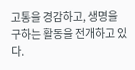고통을 경감하고, 생명을 구하는 활동을 전개하고 있다.